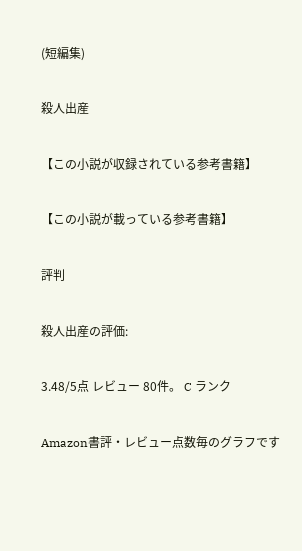(短編集)

殺人出産

【この小説が収録されている参考書籍】

【この小説が載っている参考書籍】

評判

殺人出産の評価:

3.48/5点 レビュー 80件。 C ランク

Amazon書評・レビュー点数毎のグラフです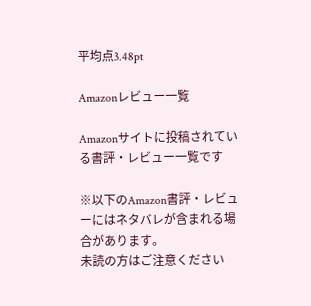平均点3.48pt

Amazonレビュー一覧

Amazonサイトに投稿されている書評・レビュー一覧です

※以下のAmazon書評・レビューにはネタバレが含まれる場合があります。
未読の方はご注意ください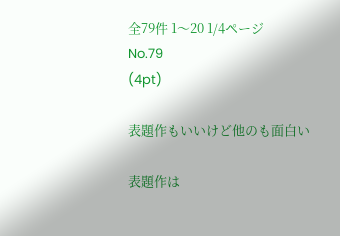全79件 1〜20 1/4ページ
No.79
(4pt)

表題作もいいけど他のも面白い

表題作は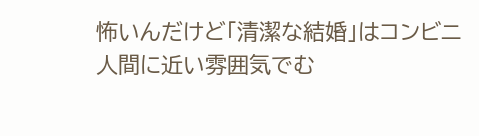怖いんだけど「清潔な結婚」はコンビニ人間に近い雰囲気でむ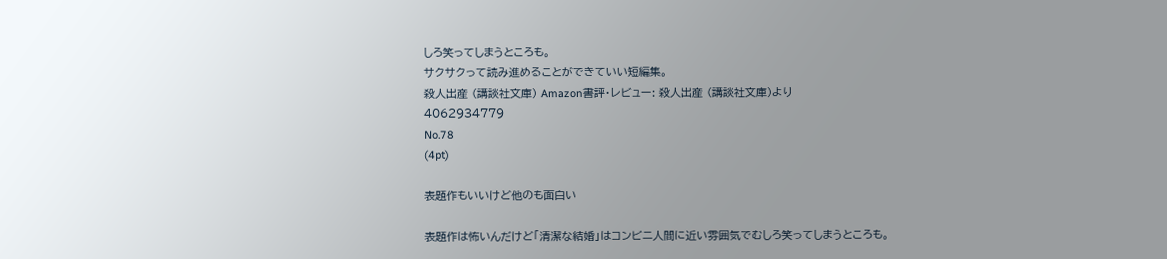しろ笑ってしまうところも。
サクサクって読み進めることができていい短編集。
殺人出産 (講談社文庫) Amazon書評・レビュー: 殺人出産 (講談社文庫)より
4062934779
No.78
(4pt)

表題作もいいけど他のも面白い

表題作は怖いんだけど「清潔な結婚」はコンビニ人間に近い雰囲気でむしろ笑ってしまうところも。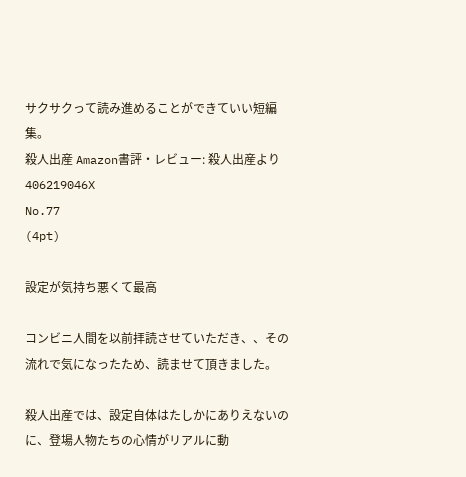サクサクって読み進めることができていい短編集。
殺人出産 Amazon書評・レビュー: 殺人出産より
406219046X
No.77
(4pt)

設定が気持ち悪くて最高

コンビニ人間を以前拝読させていただき、、その流れで気になったため、読ませて頂きました。

殺人出産では、設定自体はたしかにありえないのに、登場人物たちの心情がリアルに動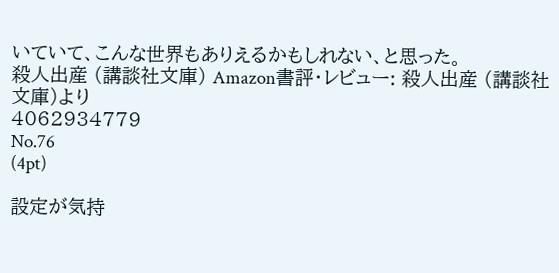いていて、こんな世界もありえるかもしれない、と思った。
殺人出産 (講談社文庫) Amazon書評・レビュー: 殺人出産 (講談社文庫)より
4062934779
No.76
(4pt)

設定が気持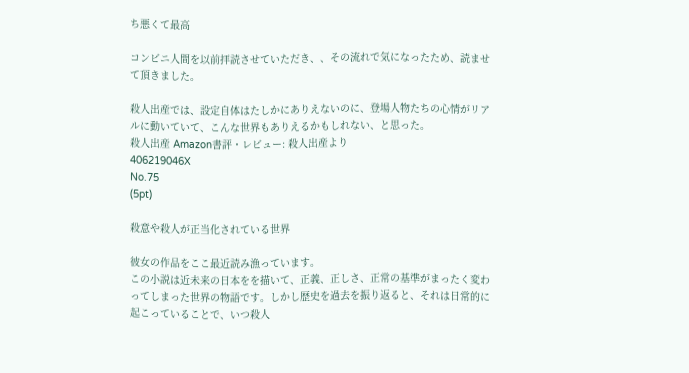ち悪くて最高

コンビニ人間を以前拝読させていただき、、その流れで気になったため、読ませて頂きました。

殺人出産では、設定自体はたしかにありえないのに、登場人物たちの心情がリアルに動いていて、こんな世界もありえるかもしれない、と思った。
殺人出産 Amazon書評・レビュー: 殺人出産より
406219046X
No.75
(5pt)

殺意や殺人が正当化されている世界

彼女の作品をここ最近読み漁っています。
この小説は近未来の日本をを描いて、正義、正しさ、正常の基準がまったく変わってしまった世界の物語です。しかし歴史を過去を振り返ると、それは日常的に起こっていることで、いつ殺人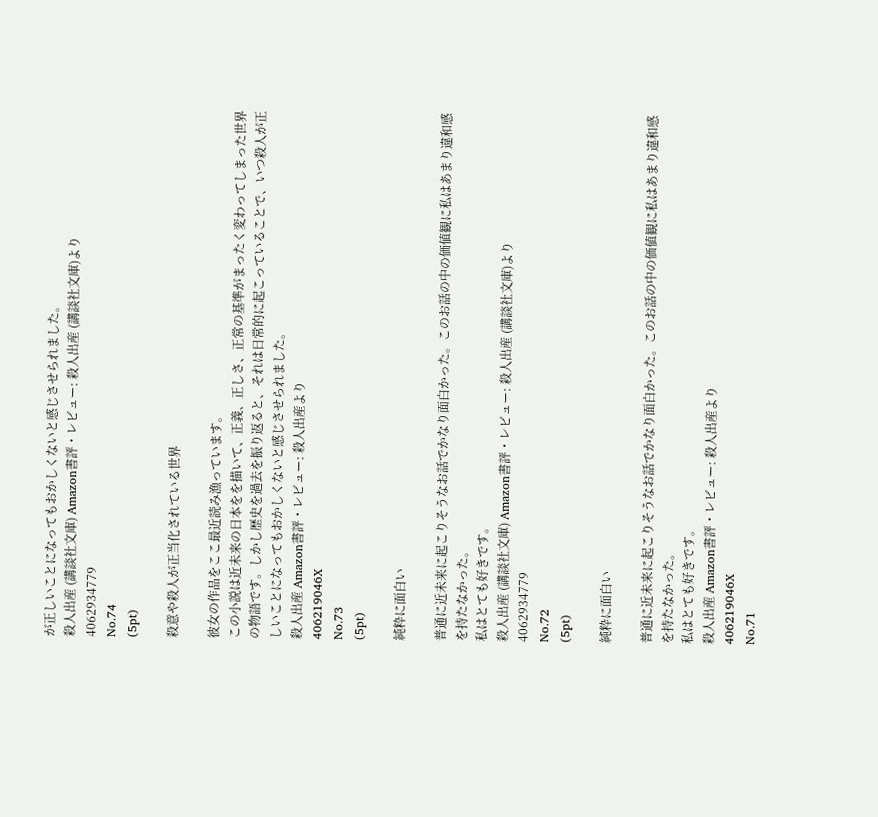が正しいことになってもおかしくないと感じさせられました。
殺人出産 (講談社文庫) Amazon書評・レビュー: 殺人出産 (講談社文庫)より
4062934779
No.74
(5pt)

殺意や殺人が正当化されている世界

彼女の作品をここ最近読み漁っています。
この小説は近未来の日本をを描いて、正義、正しさ、正常の基準がまったく変わってしまった世界の物語です。しかし歴史を過去を振り返ると、それは日常的に起こっていることで、いつ殺人が正しいことになってもおかしくないと感じさせられました。
殺人出産 Amazon書評・レビュー: 殺人出産より
406219046X
No.73
(5pt)

純粋に面白い

普通に近未来に起こりそうなお話でかなり面白かった。このお話の中の価値観に私はあまり違和感を持たなかった。
私はとても好きです。
殺人出産 (講談社文庫) Amazon書評・レビュー: 殺人出産 (講談社文庫)より
4062934779
No.72
(5pt)

純粋に面白い

普通に近未来に起こりそうなお話でかなり面白かった。このお話の中の価値観に私はあまり違和感を持たなかった。
私はとても好きです。
殺人出産 Amazon書評・レビュー: 殺人出産より
406219046X
No.71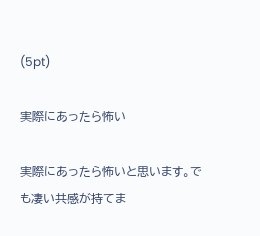(5pt)

実際にあったら怖い

実際にあったら怖いと思います。でも凄い共感が持てま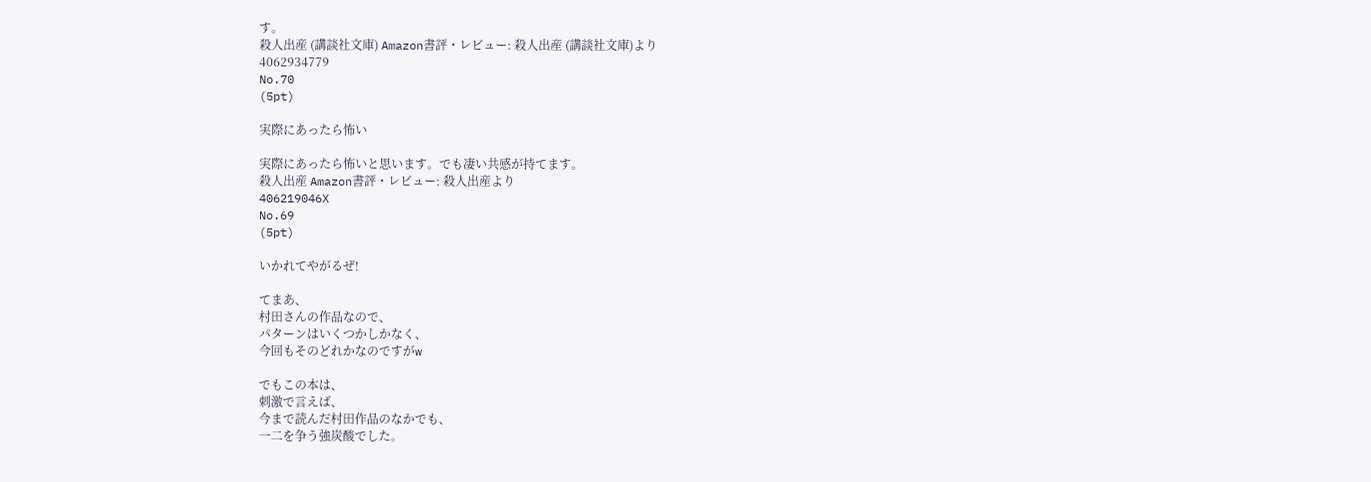す。
殺人出産 (講談社文庫) Amazon書評・レビュー: 殺人出産 (講談社文庫)より
4062934779
No.70
(5pt)

実際にあったら怖い

実際にあったら怖いと思います。でも凄い共感が持てます。
殺人出産 Amazon書評・レビュー: 殺人出産より
406219046X
No.69
(5pt)

いかれてやがるぜ!

てまあ、
村田さんの作品なので、
パターンはいくつかしかなく、
今回もそのどれかなのですがw

でもこの本は、
刺激で言えば、
今まで読んだ村田作品のなかでも、
一二を争う強炭酸でした。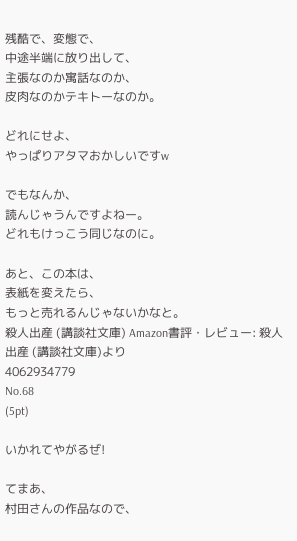残酷で、変態で、
中途半端に放り出して、
主張なのか寓話なのか、
皮肉なのかテキトーなのか。

どれにせよ、
やっぱりアタマおかしいですw

でもなんか、
読んじゃうんですよねー。
どれもけっこう同じなのに。

あと、この本は、
表紙を変えたら、
もっと売れるんじゃないかなと。
殺人出産 (講談社文庫) Amazon書評・レビュー: 殺人出産 (講談社文庫)より
4062934779
No.68
(5pt)

いかれてやがるぜ!

てまあ、
村田さんの作品なので、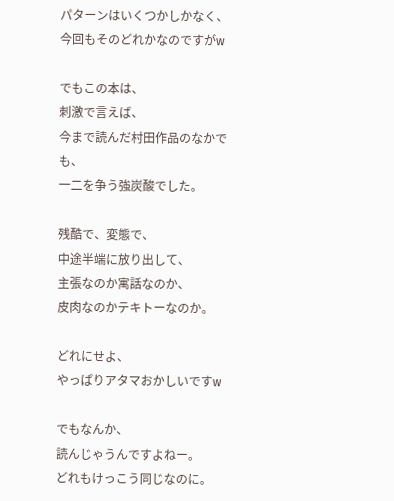パターンはいくつかしかなく、
今回もそのどれかなのですがw

でもこの本は、
刺激で言えば、
今まで読んだ村田作品のなかでも、
一二を争う強炭酸でした。

残酷で、変態で、
中途半端に放り出して、
主張なのか寓話なのか、
皮肉なのかテキトーなのか。

どれにせよ、
やっぱりアタマおかしいですw

でもなんか、
読んじゃうんですよねー。
どれもけっこう同じなのに。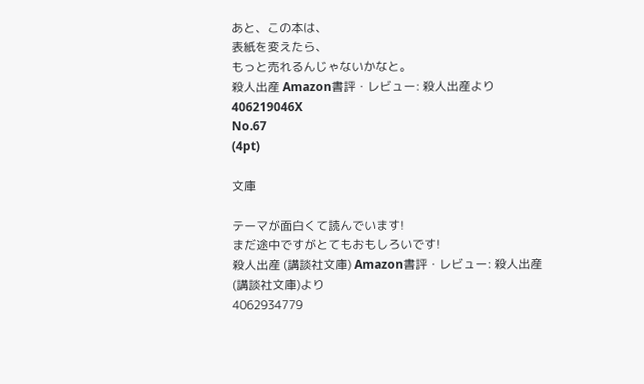あと、この本は、
表紙を変えたら、
もっと売れるんじゃないかなと。
殺人出産 Amazon書評・レビュー: 殺人出産より
406219046X
No.67
(4pt)

文庫

テーマが面白くて読んでいます!
まだ途中ですがとてもおもしろいです!
殺人出産 (講談社文庫) Amazon書評・レビュー: 殺人出産 (講談社文庫)より
4062934779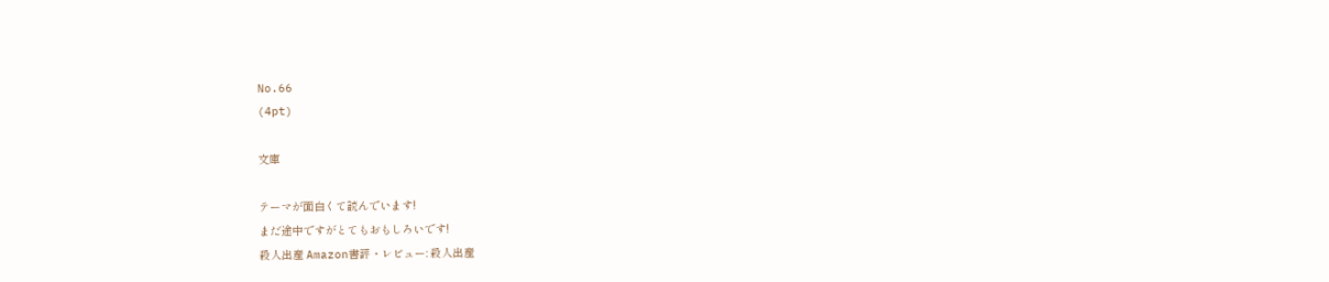No.66
(4pt)

文庫

テーマが面白くて読んでいます!
まだ途中ですがとてもおもしろいです!
殺人出産 Amazon書評・レビュー: 殺人出産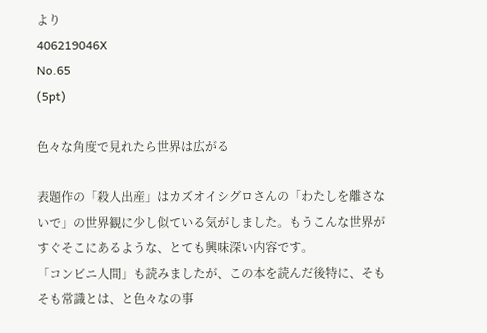より
406219046X
No.65
(5pt)

色々な角度で見れたら世界は広がる

表題作の「殺人出産」はカズオイシグロさんの「わたしを離さないで」の世界観に少し似ている気がしました。もうこんな世界がすぐそこにあるような、とても興味深い内容です。
「コンビニ人間」も読みましたが、この本を読んだ後特に、そもそも常識とは、と色々なの事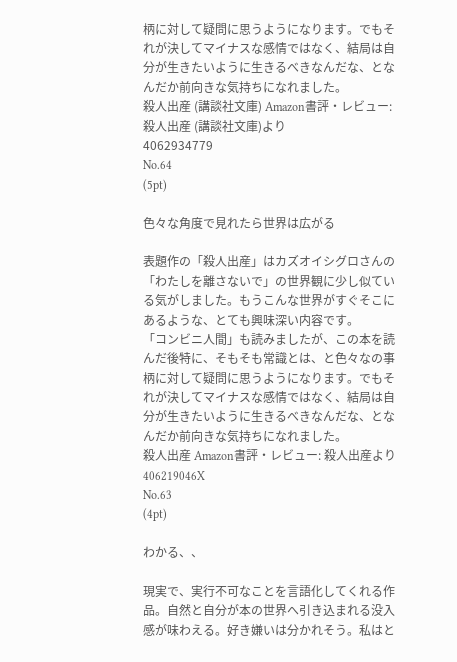柄に対して疑問に思うようになります。でもそれが決してマイナスな感情ではなく、結局は自分が生きたいように生きるべきなんだな、となんだか前向きな気持ちになれました。
殺人出産 (講談社文庫) Amazon書評・レビュー: 殺人出産 (講談社文庫)より
4062934779
No.64
(5pt)

色々な角度で見れたら世界は広がる

表題作の「殺人出産」はカズオイシグロさんの「わたしを離さないで」の世界観に少し似ている気がしました。もうこんな世界がすぐそこにあるような、とても興味深い内容です。
「コンビニ人間」も読みましたが、この本を読んだ後特に、そもそも常識とは、と色々なの事柄に対して疑問に思うようになります。でもそれが決してマイナスな感情ではなく、結局は自分が生きたいように生きるべきなんだな、となんだか前向きな気持ちになれました。
殺人出産 Amazon書評・レビュー: 殺人出産より
406219046X
No.63
(4pt)

わかる、、

現実で、実行不可なことを言語化してくれる作品。自然と自分が本の世界へ引き込まれる没入感が味わえる。好き嫌いは分かれそう。私はと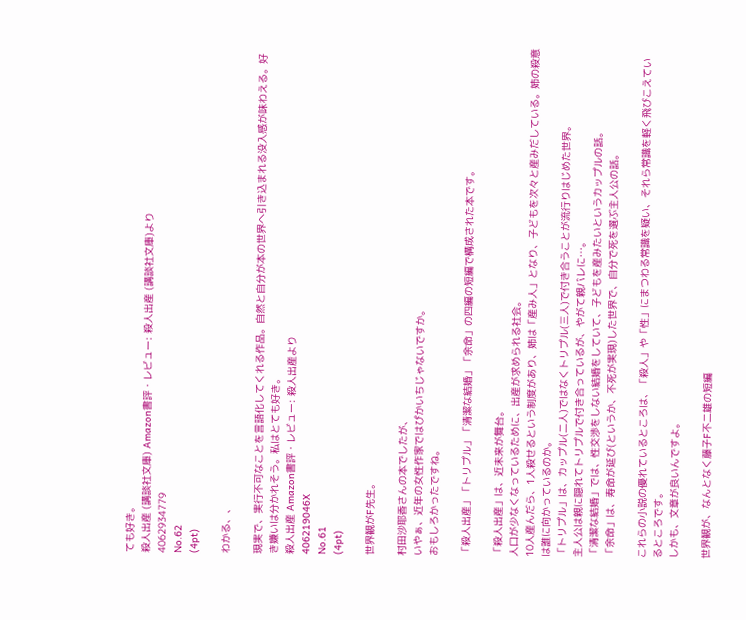ても好き。
殺人出産 (講談社文庫) Amazon書評・レビュー: 殺人出産 (講談社文庫)より
4062934779
No.62
(4pt)

わかる、、

現実で、実行不可なことを言語化してくれる作品。自然と自分が本の世界へ引き込まれる没入感が味わえる。好き嫌いは分かれそう。私はとても好き。
殺人出産 Amazon書評・レビュー: 殺人出産より
406219046X
No.61
(4pt)

世界観がF先生。

村田沙耶香さんの本でしたが、
いやぁ、近年の女性作家ではぴかいちじゃないですか。
おもしろかったですね。

「殺人出産」「トリプル」「清潔な結婚」「余命」の四編の短編で構成された本です。

「殺人出産」は、近未来が舞台。
人口が少なくなっているために、出産が求められる社会。
10人産んだら、1人殺せるという制度があり、姉は「産み人」となり、子どもを次々と産みだしている。姉の殺意は誰に向かっているのか。
「トリプル」は、カップル(二人)ではなくトリプル(三人)で付き合うことが流行りはじめた世界。
主人公は親に隠れてトリプルで付き合っているが、やがて親バレに…。
「清潔な結婚」では、性交渉をしない結婚をしていて、子どもを産みたいというカップルの話。
「余命」は、寿命が延び(というか、不死が実現)した世界で、自分で死を選ぶ主人公の話。

これらの小説の優れているところは、「殺人」や「性」にまつわる常識を疑い、それら常識を軽く飛びこえているところです。
しかも、文章が良いんですよ。

世界観が、なんとなく藤子F不二雄の短編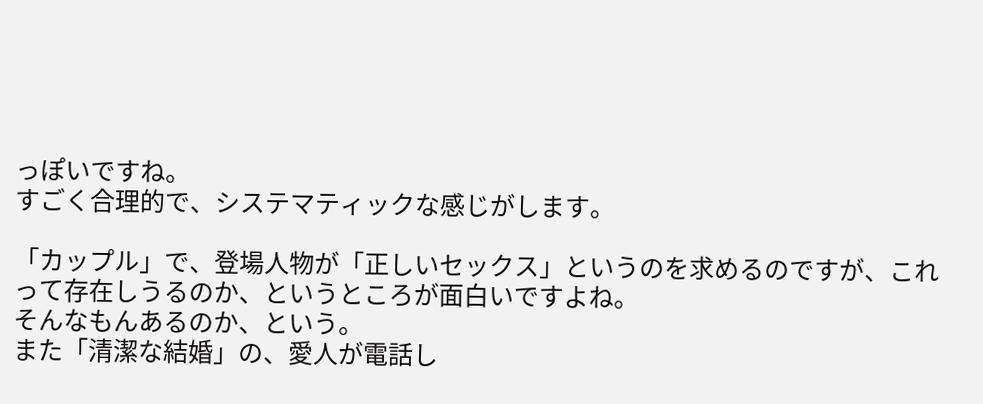っぽいですね。
すごく合理的で、システマティックな感じがします。

「カップル」で、登場人物が「正しいセックス」というのを求めるのですが、これって存在しうるのか、というところが面白いですよね。
そんなもんあるのか、という。
また「清潔な結婚」の、愛人が電話し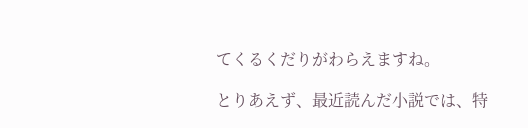てくるくだりがわらえますね。

とりあえず、最近読んだ小説では、特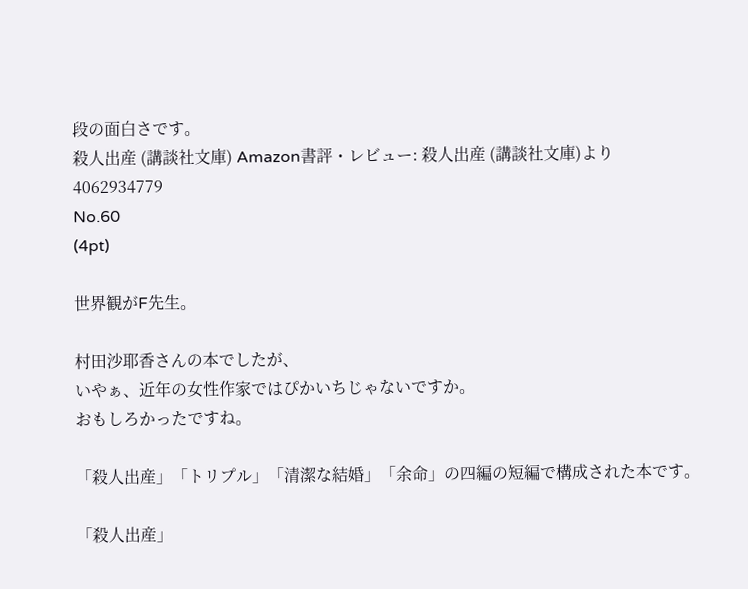段の面白さです。
殺人出産 (講談社文庫) Amazon書評・レビュー: 殺人出産 (講談社文庫)より
4062934779
No.60
(4pt)

世界観がF先生。

村田沙耶香さんの本でしたが、
いやぁ、近年の女性作家ではぴかいちじゃないですか。
おもしろかったですね。

「殺人出産」「トリプル」「清潔な結婚」「余命」の四編の短編で構成された本です。

「殺人出産」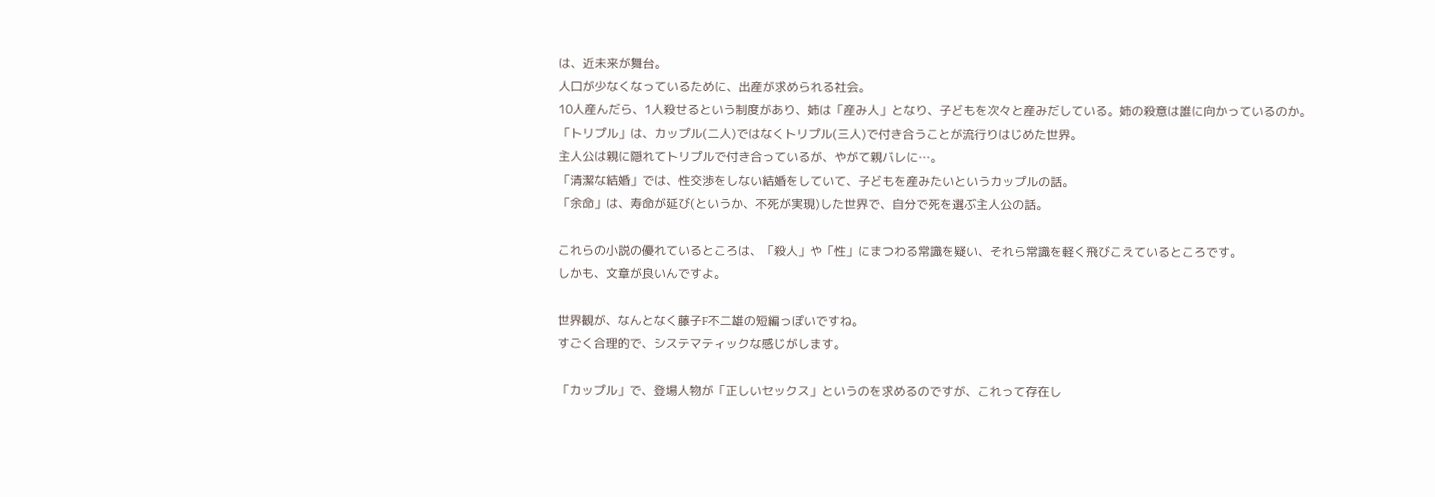は、近未来が舞台。
人口が少なくなっているために、出産が求められる社会。
10人産んだら、1人殺せるという制度があり、姉は「産み人」となり、子どもを次々と産みだしている。姉の殺意は誰に向かっているのか。
「トリプル」は、カップル(二人)ではなくトリプル(三人)で付き合うことが流行りはじめた世界。
主人公は親に隠れてトリプルで付き合っているが、やがて親バレに…。
「清潔な結婚」では、性交渉をしない結婚をしていて、子どもを産みたいというカップルの話。
「余命」は、寿命が延び(というか、不死が実現)した世界で、自分で死を選ぶ主人公の話。

これらの小説の優れているところは、「殺人」や「性」にまつわる常識を疑い、それら常識を軽く飛びこえているところです。
しかも、文章が良いんですよ。

世界観が、なんとなく藤子F不二雄の短編っぽいですね。
すごく合理的で、システマティックな感じがします。

「カップル」で、登場人物が「正しいセックス」というのを求めるのですが、これって存在し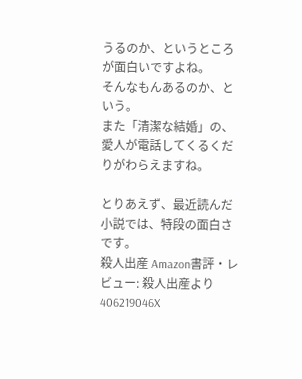うるのか、というところが面白いですよね。
そんなもんあるのか、という。
また「清潔な結婚」の、愛人が電話してくるくだりがわらえますね。

とりあえず、最近読んだ小説では、特段の面白さです。
殺人出産 Amazon書評・レビュー: 殺人出産より
406219046X